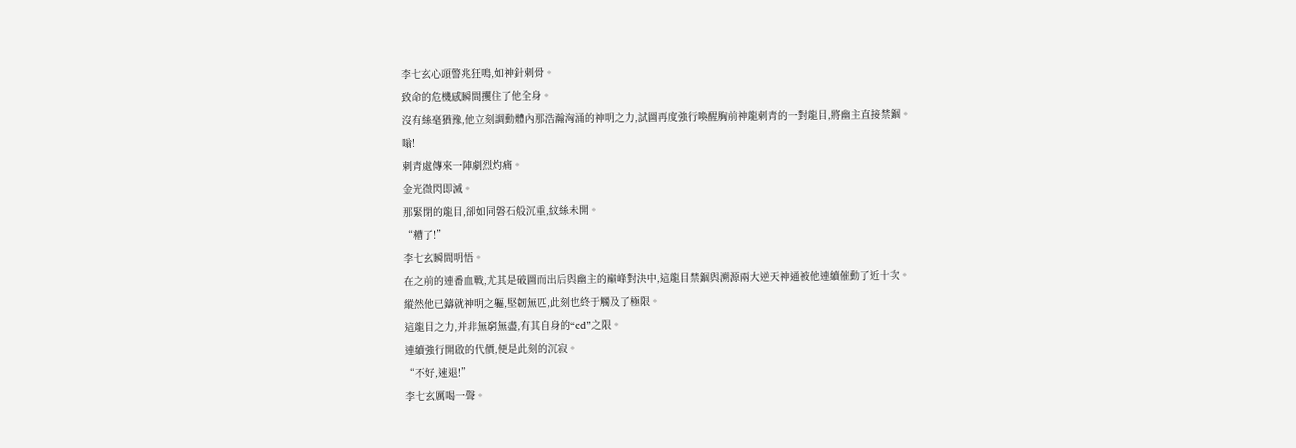李七玄心頭警兆狂鳴,如神針刺骨。
致命的危機感瞬間攫住了他全身。
沒有絲毫猶豫,他立刻調動體內那浩瀚洶涌的神明之力,試圖再度強行喚醒胸前神龍刺青的一對龍目,將幽主直接禁錮。
嗡!
刺青處傳來一陣劇烈灼痛。
金光微閃即滅。
那緊閉的龍目,卻如同磐石般沉重,紋絲未開。
“糟了!”
李七玄瞬間明悟。
在之前的連番血戰,尤其是破圖而出后與幽主的巔峰對決中,這龍目禁錮與溯源兩大逆天神通被他連續催動了近十次。
縱然他已鑄就神明之軀,堅韌無匹,此刻也終于觸及了極限。
這龍目之力,并非無窮無盡,有其自身的“cd”之限。
連續強行開啟的代價,便是此刻的沉寂。
“不好,速退!”
李七玄厲喝一聲。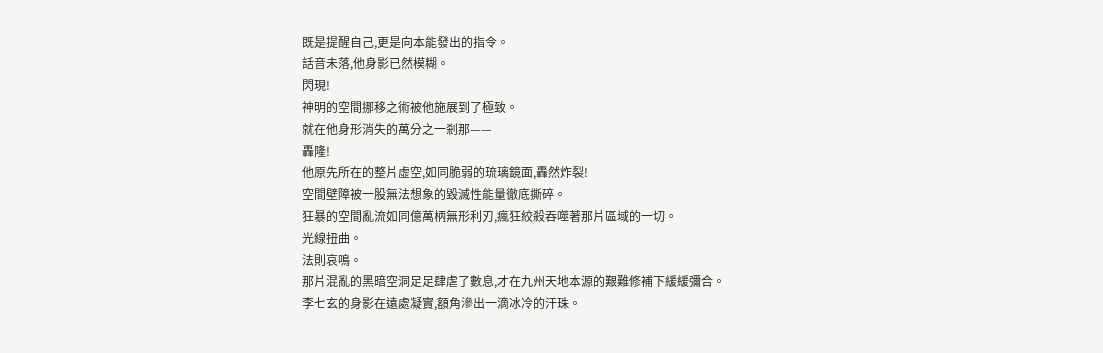既是提醒自己,更是向本能發出的指令。
話音未落,他身影已然模糊。
閃現!
神明的空間挪移之術被他施展到了極致。
就在他身形消失的萬分之一剎那——
轟隆!
他原先所在的整片虛空,如同脆弱的琉璃鏡面,轟然炸裂!
空間壁障被一股無法想象的毀滅性能量徹底撕碎。
狂暴的空間亂流如同億萬柄無形利刃,瘋狂絞殺吞噬著那片區域的一切。
光線扭曲。
法則哀鳴。
那片混亂的黑暗空洞足足肆虐了數息,才在九州天地本源的艱難修補下緩緩彌合。
李七玄的身影在遠處凝實,額角滲出一滴冰冷的汗珠。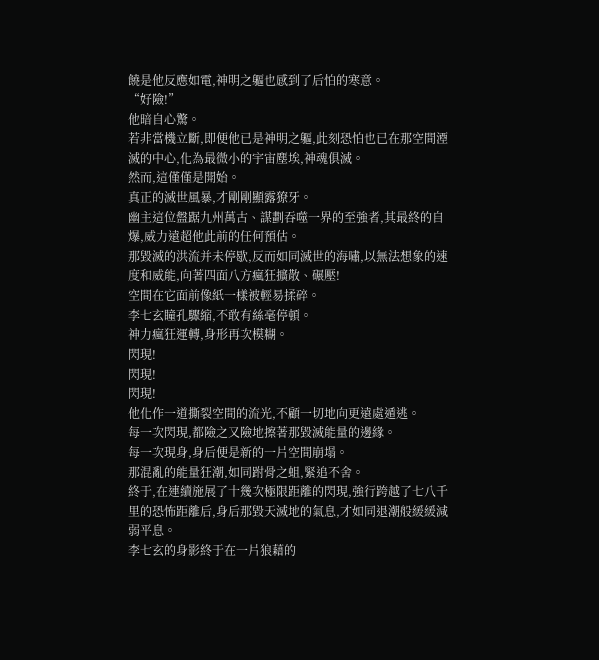饒是他反應如電,神明之軀也感到了后怕的寒意。
“好險!”
他暗自心驚。
若非當機立斷,即便他已是神明之軀,此刻恐怕也已在那空間湮滅的中心,化為最微小的宇宙塵埃,神魂俱滅。
然而,這僅僅是開始。
真正的滅世風暴,才剛剛顯露獠牙。
幽主這位盤踞九州萬古、謀劃吞噬一界的至強者,其最終的自爆,威力遠超他此前的任何預估。
那毀滅的洪流并未停歇,反而如同滅世的海嘯,以無法想象的速度和威能,向著四面八方瘋狂擴散、碾壓!
空間在它面前像紙一樣被輕易揉碎。
李七玄瞳孔驟縮,不敢有絲毫停頓。
神力瘋狂運轉,身形再次模糊。
閃現!
閃現!
閃現!
他化作一道撕裂空間的流光,不顧一切地向更遠處遁逃。
每一次閃現,都險之又險地擦著那毀滅能量的邊緣。
每一次現身,身后便是新的一片空間崩塌。
那混亂的能量狂潮,如同跗骨之蛆,緊追不舍。
終于,在連續施展了十幾次極限距離的閃現,強行跨越了七八千里的恐怖距離后,身后那毀天滅地的氣息,才如同退潮般緩緩減弱平息。
李七玄的身影終于在一片狼藉的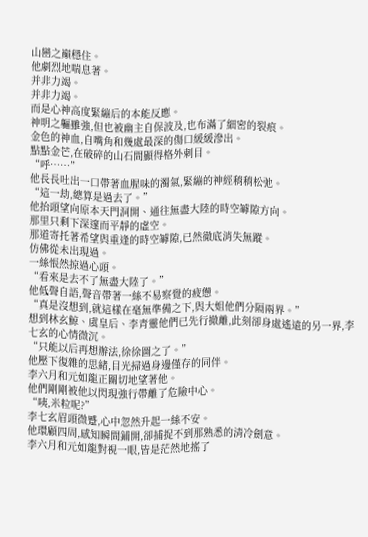山巒之巔穩住。
他劇烈地喘息著。
并非力竭。
并非力竭。
而是心神高度緊繃后的本能反應。
神明之軀雖強,但也被幽主自保波及,也布滿了細密的裂痕。
金色的神血,自嘴角和幾處最深的傷口緩緩滲出。
點點金芒,在破碎的山石間顯得格外刺目。
“呼……”
他長長吐出一口帶著血腥味的濁氣,緊繃的神經稍稍松弛。
“這一劫,總算是過去了。”
他抬頭望向原本天門洞開、通往無盡大陸的時空罅隙方向。
那里只剩下深邃而平靜的虛空。
那道寄托著希望與重逢的時空罅隙,已然徹底消失無蹤。
仿佛從未出現過。
一絲悵然掠過心頭。
“看來是去不了無盡大陸了。”
他低聲自語,聲音帶著一絲不易察覺的疲憊。
“真是沒想到,就這樣在毫無準備之下,與大姐他們分隔兩界。”
想到林玄鯨、虞皇后、李青靈他們已先行撤離,此刻卻身處遙遠的另一界,李七玄的心情微沉。
“只能以后再想辦法,徐徐圖之了。”
他壓下復雜的思緒,目光掃過身邊僅存的同伴。
李六月和元如龍正關切地望著他。
他們剛剛被他以閃現強行帶離了危險中心。
“咦,米粒呢?”
李七玄眉頭微蹙,心中忽然升起一絲不安。
他環顧四周,感知瞬間鋪開,卻捕捉不到那熟悉的清冷劍意。
李六月和元如龍對視一眼,皆是茫然地搖了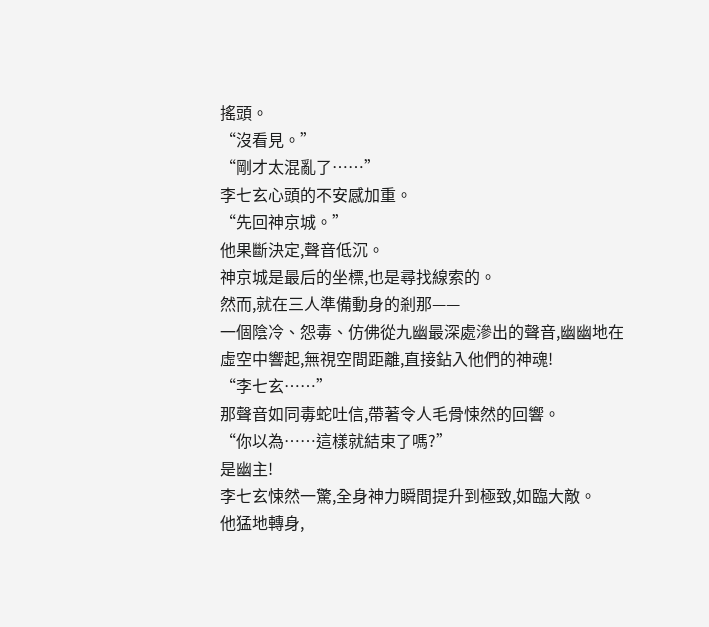搖頭。
“沒看見。”
“剛才太混亂了……”
李七玄心頭的不安感加重。
“先回神京城。”
他果斷決定,聲音低沉。
神京城是最后的坐標,也是尋找線索的。
然而,就在三人準備動身的剎那——
一個陰冷、怨毒、仿佛從九幽最深處滲出的聲音,幽幽地在虛空中響起,無視空間距離,直接鉆入他們的神魂!
“李七玄……”
那聲音如同毒蛇吐信,帶著令人毛骨悚然的回響。
“你以為……這樣就結束了嗎?”
是幽主!
李七玄悚然一驚,全身神力瞬間提升到極致,如臨大敵。
他猛地轉身,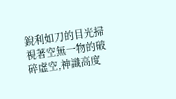銳利如刀的目光掃視著空無一物的破碎虛空,神識高度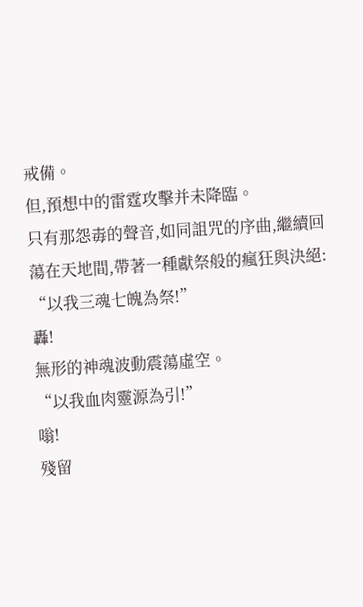戒備。
但,預想中的雷霆攻擊并未降臨。
只有那怨毒的聲音,如同詛咒的序曲,繼續回蕩在天地間,帶著一種獻祭般的瘋狂與決絕:
“以我三魂七魄為祭!”
轟!
無形的神魂波動震蕩虛空。
“以我血肉靈源為引!”
嗡!
殘留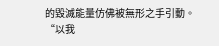的毀滅能量仿佛被無形之手引動。
“以我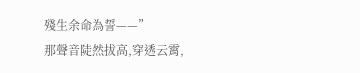殘生余命為誓——”
那聲音陡然拔高,穿透云霄,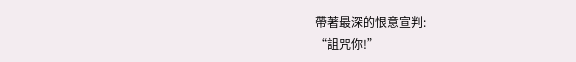帶著最深的恨意宣判:
“詛咒你!”